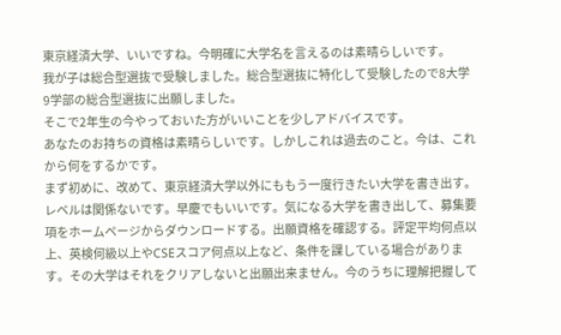東京経済大学、いいですね。今明確に大学名を言えるのは素晴らしいです。
我が子は総合型選抜で受験しました。総合型選抜に特化して受験したので8大学9学部の総合型選抜に出願しました。
そこで2年生の今やっておいた方がいいことを少しアドバイスです。
あなたのお持ちの資格は素晴らしいです。しかしこれは過去のこと。今は、これから何をするかです。
まず初めに、改めて、東京経済大学以外にももう一度行きたい大学を書き出す。レベルは関係ないです。早慶でもいいです。気になる大学を書き出して、募集要項をホームページからダウンロードする。出願資格を確認する。評定平均何点以上、英検何級以上やCSEスコア何点以上など、条件を課している場合があります。その大学はそれをクリアしないと出願出来ません。今のうちに理解把握して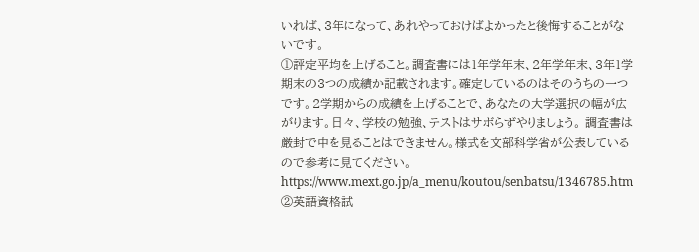いれば、3年になって、あれやっておけばよかったと後悔することがないです。
①評定平均を上げること。調査書には1年学年末、2年学年末、3年1学期末の3つの成績か記載されます。確定しているのはそのうちの一つです。2学期からの成績を上げることで、あなたの大学選択の幅が広がります。日々、学校の勉強、テストはサボらずやりましょう。 調査書は厳封で中を見ることはできません。様式を文部科学省が公表しているので参考に見てください。 https://www.mext.go.jp/a_menu/koutou/senbatsu/1346785.htm
②英語資格試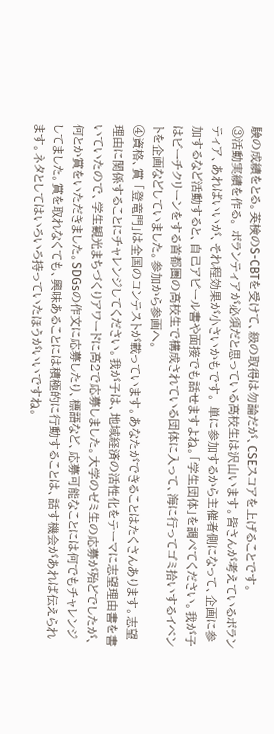験の成績をとる。英検のS-CBTを受けて、級の取得は勿論だが、CSEスコアを上げることです。
③活動実績を作る。 ボランティアが必須だと思っている高校生は沢山います。皆さんが考えているボランティア、あればいいが、それ程効果が小さいかもです。 単に参加するから主催者側になって、企画に参加するなど活動すると、自己アピール書や面接でも話せますよね。「学生団体」を調べてください。我が子はビーチクリーンをする首都圏の高校生で構成されている団体に入って、海に行ってゴミ拾いするイベントを企画などしていました。参加から参画へ。
④資格、賞 「登竜門」は全国のコンテストが載っています。あなたができることはたくさんあります。志望理由に関係することにチャレンジしてください。我が子は、地域経済の活性化をテーマに志望理由書を書いていたので、学生観光まちづくりアワードに高2で応募しました。大学のゼミ生の応募が殆どでしたが、何とか賞をいただきました。SDGsの作文に応募したり、標語など、応募可能なことには何でもチャレンジしてました。賞を取れなくても、興味あることには積極的に行動することは、話す機会があれば伝えられます。ネタとしてはいろいろ持っていたほうがいいですね。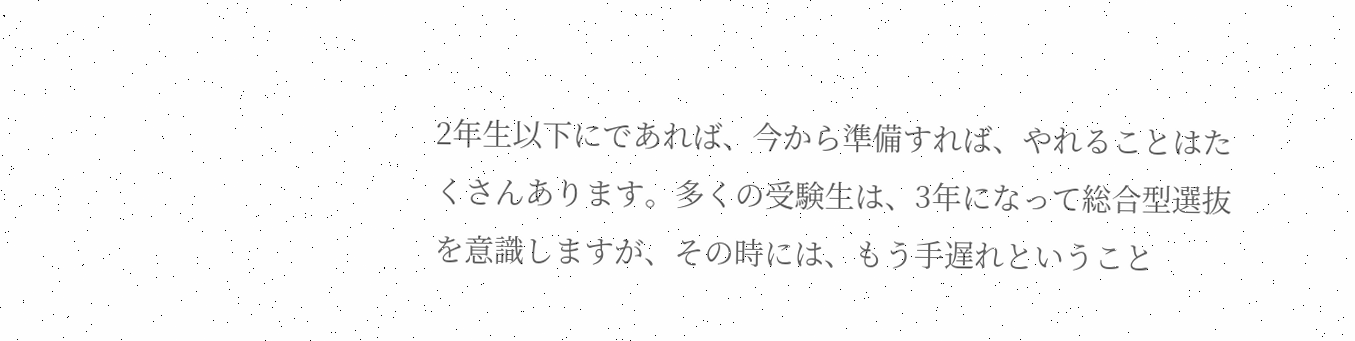2年生以下にであれば、今から準備すれば、やれることはたくさんあります。多くの受験生は、3年になって総合型選抜を意識しますが、その時には、もう手遅れということ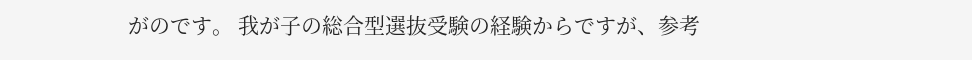がのです。 我が子の総合型選抜受験の経験からですが、参考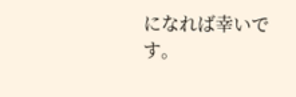になれば幸いです。